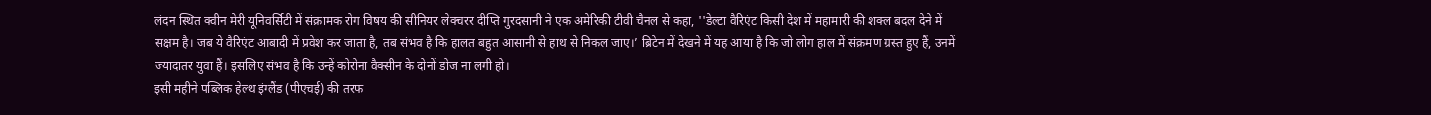लंदन स्थित क्वीन मेरी यूनिवर्सिटी में संक्रामक रोग विषय की सीनियर लेक्चरर दीप्ति गुरदसानी ने एक अमेरिकी टीवी चैनल से कहा, ''डेल्टा वैरिएंट किसी देश में महामारी की शक्ल बदल देने में सक्षम है। जब ये वैरिएंट आबादी में प्रवेश कर जाता है, तब संभव है कि हालत बहुत आसानी से हाथ से निकल जाए।’ ब्रिटेन में देखने में यह आया है कि जो लोग हाल में संक्रमण ग्रस्त हुए हैं, उनमें ज्यादातर युवा हैं। इसलिए संभव है कि उन्हें कोरोना वैक्सीन के दोनों डोज ना लगी हो।
इसी महीने पब्लिक हेल्थ इंग्लैंड (पीएचई) की तरफ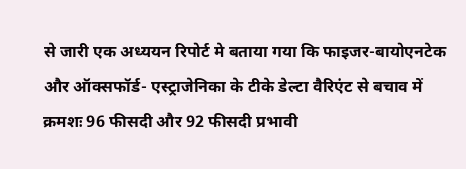से जारी एक अध्ययन रिपोर्ट मे बताया गया कि फाइजर-बायोएनटेक और ऑक्सफॉर्ड- एस्ट्राजेनिका के टीके डेल्टा वैरिएंट से बचाव में क्रमशः 96 फीसदी और 92 फीसदी प्रभावी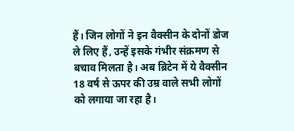हैं। जिन लोगों ने इन वैक्सीन के दोनों डोज ले लिए हैं, उन्हें इसके गंभीर संक्रमण से बचाव मिलता है। अब ब्रिटेन में ये वैक्सीन 18 वर्ष से ऊपर की उम्र वाले सभी लोगों को लगाया जा रहा है।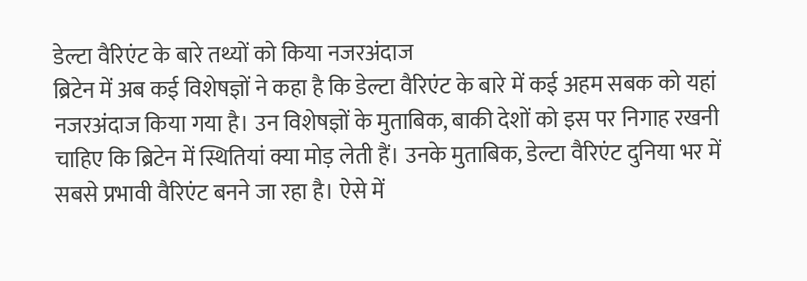डेल्टा वैरिएंट के बारे तथ्यों को किया नजरअंदाज
ब्रिटेन में अब कई विशेषज्ञों ने कहा है कि डेल्टा वैरिएंट के बारे में कई अहम सबक को यहां नजरअंदाज किया गया है। उन विशेषज्ञों के मुताबिक, बाकी देशों को इस पर निगाह रखनी चाहिए कि ब्रिटेन में स्थितियां क्या मोड़ लेती हैं। उनके मुताबिक, डेल्टा वैरिएंट दुनिया भर में सबसे प्रभावी वैरिएंट बनने जा रहा है। ऐसे में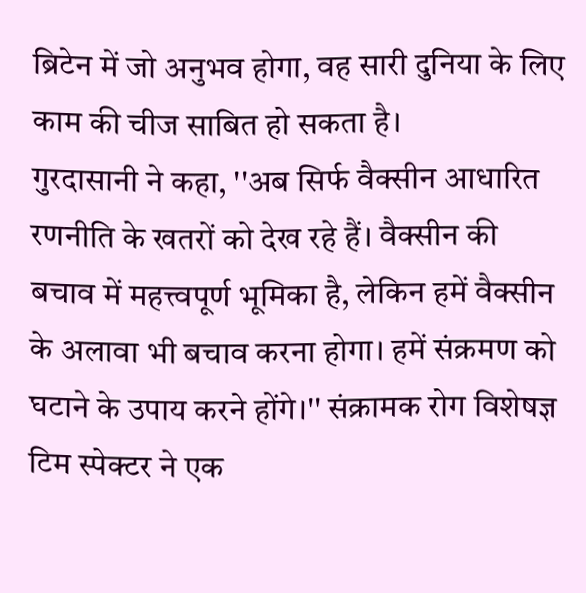ब्रिटेन में जो अनुभव होगा, वह सारी दुनिया के लिए काम की चीज साबित हो सकता है।
गुरदासानी ने कहा, ''अब सिर्फ वैक्सीन आधारित रणनीति के खतरों को देख रहे हैं। वैक्सीन की बचाव में महत्त्वपूर्ण भूमिका है, लेकिन हमें वैक्सीन के अलावा भी बचाव करना होगा। हमें संक्रमण को घटाने के उपाय करने होंगे।'' संक्रामक रोग विशेषज्ञ टिम स्पेक्टर ने एक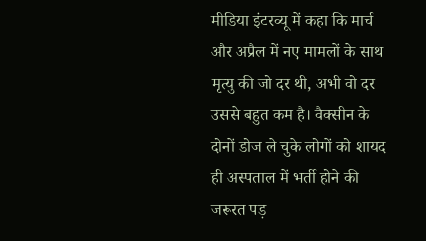मीडिया इंटरव्यू में कहा कि मार्च और अप्रैल में नए मामलों के साथ मृत्यु की जो दर थी, अभी वो दर उससे बहुत कम है। वैक्सीन के दोनों डोज ले चुके लोगों को शायद ही अस्पताल में भर्ती होने की जरूरत पड़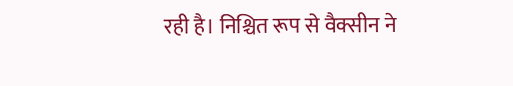रही है। निश्चित रूप से वैक्सीन ने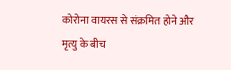कोरोना वायरस से संक्रमित होने और मृत्यु के बीच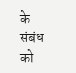के संबंध को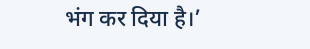भंग कर दिया है।’